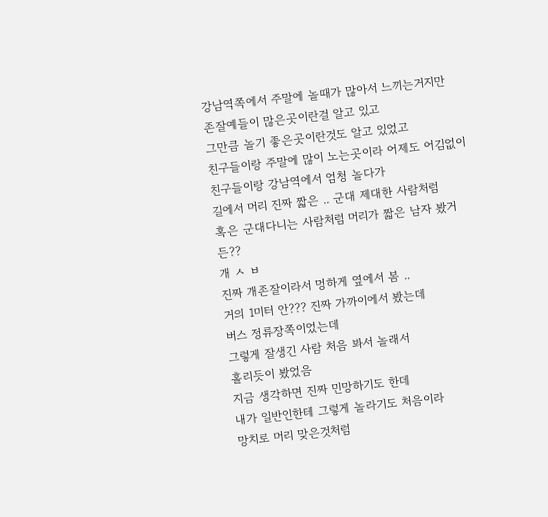강남역쪽에서 주말에 놀때가 많아서 느끼는거지만
존잘예들이 많은곳이란걸 알고 있고
그만큼 놀기 좋은곳이란것도 알고 있었고
친구들이랑 주말에 많이 노는곳이라 어제도 어김없이
친구들이랑 강남역에서 엄청 놀다가
길에서 머리 진짜 짧은 .. 군대 제대한 사람처럼
혹은 군대다니는 사람처럼 머리가 짧은 남자 봤거든??
개 ㅅ ㅂ
진짜 개존잘이라서 멍하게 옆에서 봄 ..
거의 1미터 안??? 진짜 가까이에서 봤는데
버스 정류장쪽이었는데
그렇게 잘생긴 사람 처음 봐서 놀래서
홀리듯이 봤었음
지금 생각하면 진짜 민망하기도 한데
내가 일반인한테 그렇게 놀라기도 처음이라
망치로 머리 맞은것처럼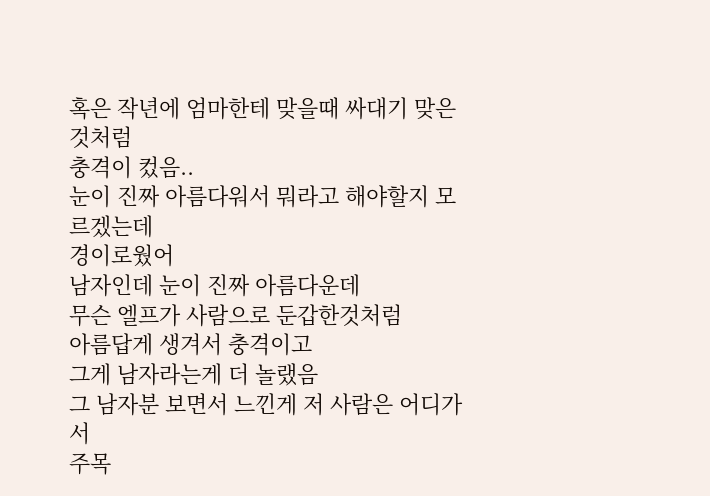혹은 작년에 엄마한테 맞을때 싸대기 맞은것처럼
충격이 컸음..
눈이 진짜 아름다워서 뭐라고 해야할지 모르겠는데
경이로웠어
남자인데 눈이 진짜 아름다운데
무슨 엘프가 사람으로 둔갑한것처럼
아름답게 생겨서 충격이고
그게 남자라는게 더 놀랬음
그 남자분 보면서 느낀게 저 사람은 어디가서
주목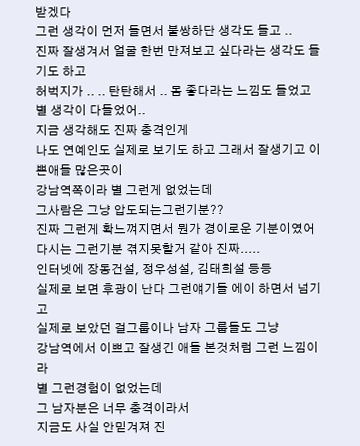받겠다
그런 생각이 먼저 들면서 불쌍하단 생각도 들고 ..
진짜 잘생겨서 얼굴 한번 만져보고 싶다라는 생각도 들기도 하고
허벅지가 .. .. 탄탄해서 .. 몸 좋다라는 느낌도 들었고
별 생각이 다들었어..
지금 생각해도 진짜 충격인게
나도 연예인도 실제로 보기도 하고 그래서 잘생기고 이쁜애들 많은곳이
강남역쪽이라 별 그런게 없었는데
그사람은 그냥 압도되는그런기분??
진짜 그런게 확느껴지면서 뭔가 경이로운 기분이였어
다시는 그런기분 겪지못할거 같아 진짜.....
인터넷에 장동건설, 정우성설, 김태희설 등등
실제로 보면 후광이 난다 그런얘기들 에이 하면서 넘기고
실제로 보았던 걸그룹이나 남자 그룹들도 그냥
강남역에서 이쁘고 잘생긴 애들 본것처럼 그런 느낌이라
별 그런경험이 없었는데
그 남자분은 너무 충격이라서
지금도 사실 안믿겨져 진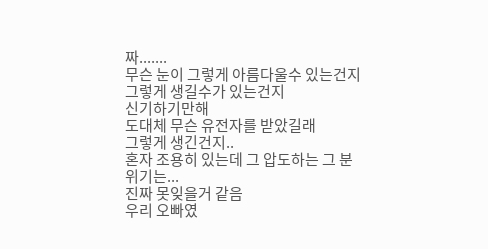짜.......
무슨 눈이 그렇게 아름다울수 있는건지
그렇게 생길수가 있는건지
신기하기만해
도대체 무슨 유전자를 받았길래
그렇게 생긴건지..
혼자 조용히 있는데 그 압도하는 그 분위기는...
진짜 못잊을거 같음
우리 오빠였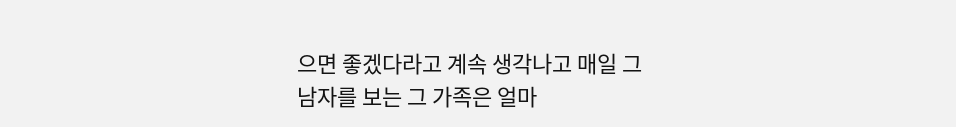으면 좋겠다라고 계속 생각나고 매일 그
남자를 보는 그 가족은 얼마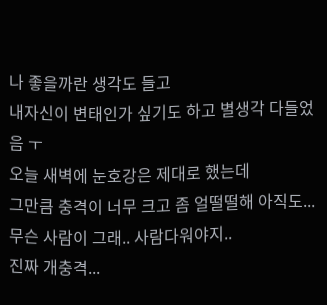나 좋을까란 생각도 들고
내자신이 변태인가 싶기도 하고 별생각 다들었음 ㅜ
오늘 새벽에 눈호강은 제대로 했는데
그만큼 충격이 너무 크고 좀 얼떨떨해 아직도...
무슨 사람이 그래.. 사람다워야지..
진짜 개충격...